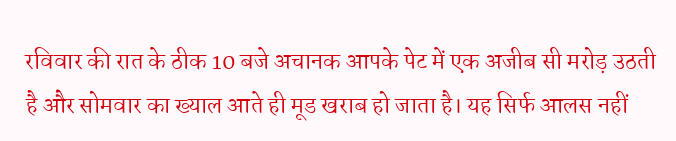रविवार की रात के ठीक 10 बजे अचानक आपके पेट में एक अजीब सी मरोड़ उठती है और सोमवार का ख्याल आते ही मूड खराब हो जाता है। यह सिर्फ आलस नहीं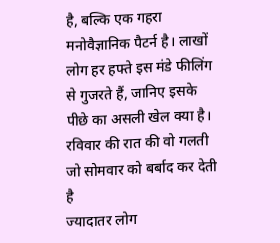है, बल्कि एक गहरा मनोवैज्ञानिक पैटर्न है। लाखों लोग हर हफ्ते इस मंडे फीलिंग से गुजरते हैं, जानिए इसके पीछे का असली खेल क्या है।
रविवार की रात की वो गलती जो सोमवार को बर्बाद कर देती है
ज्यादातर लोग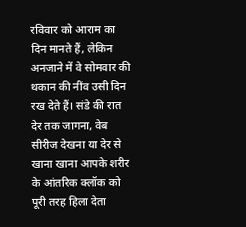रविवार को आराम का दिन मानते हैं, लेकिन अनजाने में वे सोमवार की थकान की नींव उसी दिन रख देते हैं। संडे की रात देर तक जागना, वेब सीरीज देखना या देर से खाना खाना आपके शरीर के आंतरिक क्लॉक को पूरी तरह हिला देता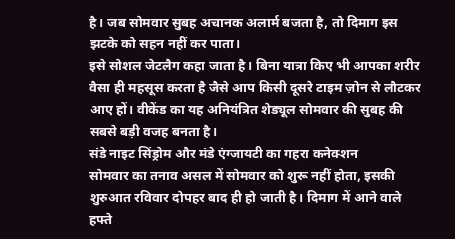है। जब सोमवार सुबह अचानक अलार्म बजता है, तो दिमाग इस झटके को सहन नहीं कर पाता।
इसे सोशल जेटलैग कहा जाता है। बिना यात्रा किए भी आपका शरीर वैसा ही महसूस करता है जैसे आप किसी दूसरे टाइम ज़ोन से लौटकर आए हों। वीकेंड का यह अनियंत्रित शेड्यूल सोमवार की सुबह की सबसे बड़ी वजह बनता है।
संडे नाइट सिंड्रोम और मंडे एंग्जायटी का गहरा कनेक्शन
सोमवार का तनाव असल में सोमवार को शुरू नहीं होता, इसकी शुरुआत रविवार दोपहर बाद ही हो जाती है। दिमाग में आने वाले हफ्ते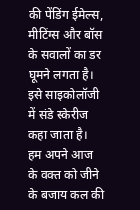की पेंडिंग ईमेल्स, मीटिंग्स और बॉस के सवालों का डर घूमने लगता है। इसे साइकोलॉजी में संडे स्केरीज कहा जाता है।
हम अपने आज के वक्त को जीने के बजाय कल की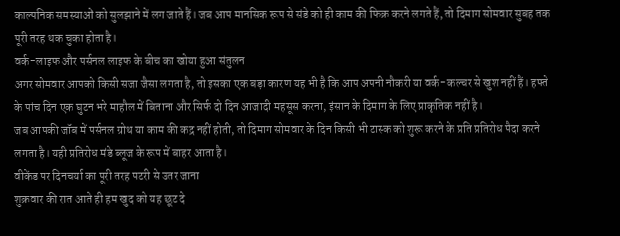काल्पनिक समस्याओं को सुलझाने में लग जाते हैं। जब आप मानसिक रूप से संडे को ही काम की फिक्र करने लगते हैं, तो दिमाग सोमवार सुबह तक पूरी तरह थक चुका होता है।
वर्क-लाइफ और पर्सनल लाइफ के बीच का खोया हुआ संतुलन
अगर सोमवार आपको किसी सजा जैसा लगता है, तो इसका एक बड़ा कारण यह भी है कि आप अपनी नौकरी या वर्क-कल्चर से खुश नहीं हैं। हफ्ते के पांच दिन एक घुटन भरे माहौल में बिताना और सिर्फ दो दिन आजादी महसूस करना, इंसान के दिमाग के लिए प्राकृतिक नहीं है।
जब आपकी जॉब में पर्सनल ग्रोथ या काम की कद्र नहीं होती, तो दिमाग सोमवार के दिन किसी भी टास्क को शुरू करने के प्रति प्रतिरोध पैदा करने लगता है। यही प्रतिरोध मंडे ब्लूज के रूप में बाहर आता है।
वीकेंड पर दिनचर्या का पूरी तरह पटरी से उतर जाना
शुक्रवार की रात आते ही हम खुद को यह छूट दे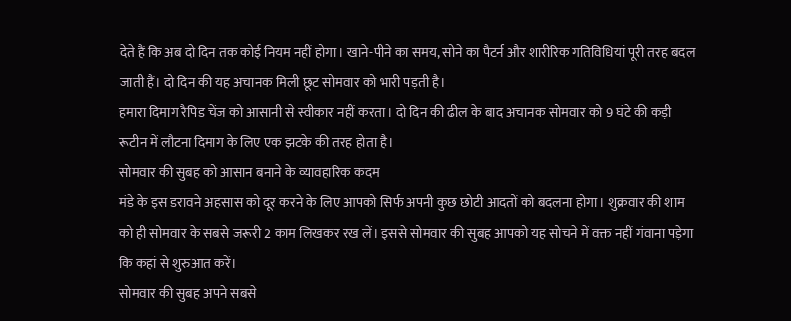देते हैं कि अब दो दिन तक कोई नियम नहीं होगा। खाने-पीने का समय, सोने का पैटर्न और शारीरिक गतिविधियां पूरी तरह बदल जाती हैं। दो दिन की यह अचानक मिली छूट सोमवार को भारी पड़ती है।
हमारा दिमाग रैपिड चेंज को आसानी से स्वीकार नहीं करता। दो दिन की ढील के बाद अचानक सोमवार को 9 घंटे की कड़ी रूटीन में लौटना दिमाग के लिए एक झटके की तरह होता है।
सोमवार की सुबह को आसान बनाने के व्यावहारिक कदम
मंडे के इस डरावने अहसास को दूर करने के लिए आपको सिर्फ अपनी कुछ छोटी आदतों को बदलना होगा। शुक्रवार की शाम को ही सोमवार के सबसे जरूरी 2 काम लिखकर रख लें। इससे सोमवार की सुबह आपको यह सोचने में वक्त नहीं गंवाना पड़ेगा कि कहां से शुरुआत करें।
सोमवार की सुबह अपने सबसे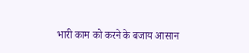भारी काम को करने के बजाय आसान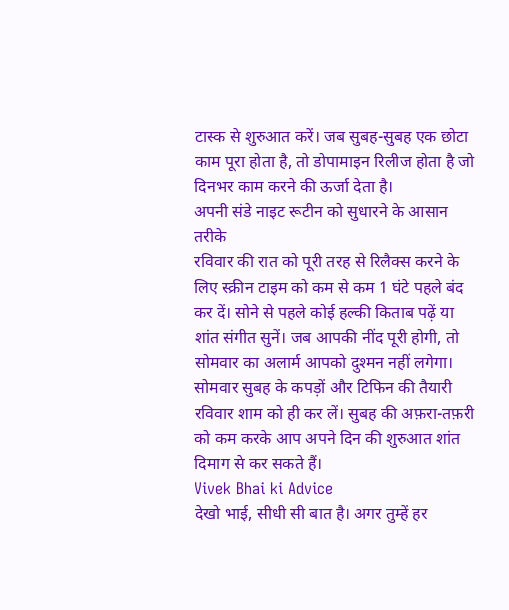टास्क से शुरुआत करें। जब सुबह-सुबह एक छोटा काम पूरा होता है, तो डोपामाइन रिलीज होता है जो दिनभर काम करने की ऊर्जा देता है।
अपनी संडे नाइट रूटीन को सुधारने के आसान तरीके
रविवार की रात को पूरी तरह से रिलैक्स करने के लिए स्क्रीन टाइम को कम से कम 1 घंटे पहले बंद कर दें। सोने से पहले कोई हल्की किताब पढ़ें या शांत संगीत सुनें। जब आपकी नींद पूरी होगी, तो सोमवार का अलार्म आपको दुश्मन नहीं लगेगा।
सोमवार सुबह के कपड़ों और टिफिन की तैयारी रविवार शाम को ही कर लें। सुबह की अफ़रा-तफ़री को कम करके आप अपने दिन की शुरुआत शांत दिमाग से कर सकते हैं।
Vivek Bhai ki Advice
देखो भाई, सीधी सी बात है। अगर तुम्हें हर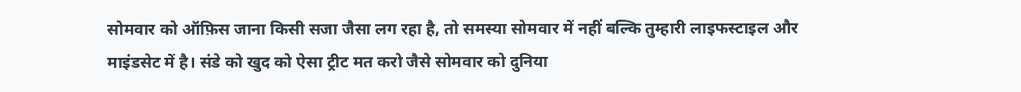सोमवार को ऑफ़िस जाना किसी सजा जैसा लग रहा है, तो समस्या सोमवार में नहीं बल्कि तुम्हारी लाइफस्टाइल और माइंडसेट में है। संडे को खुद को ऐसा ट्रीट मत करो जैसे सोमवार को दुनिया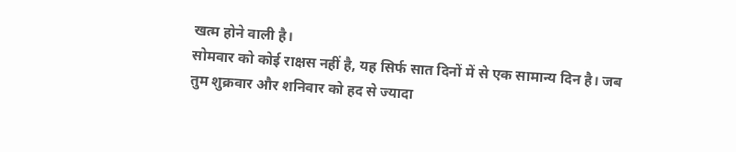खत्म होने वाली है।
सोमवार को कोई राक्षस नहीं है, यह सिर्फ सात दिनों में से एक सामान्य दिन है। जब तुम शुक्रवार और शनिवार को हद से ज्यादा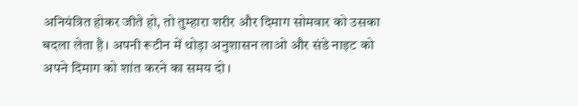अनियंत्रित होकर जीते हो, तो तुम्हारा शरीर और दिमाग सोमवार को उसका बदला लेता है। अपनी रूटीन में थोड़ा अनुशासन लाओ और संडे नाइट को अपने दिमाग को शांत करने का समय दो।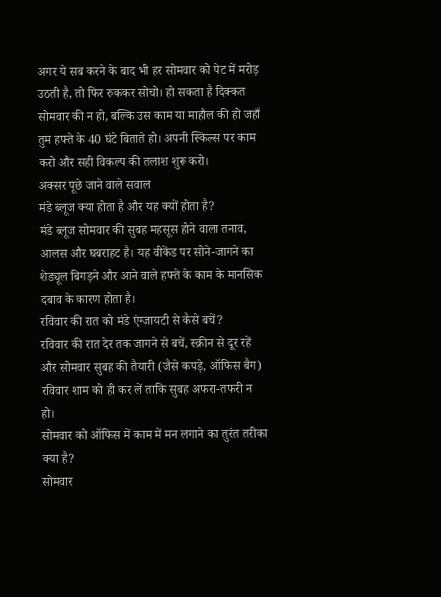अगर ये सब करने के बाद भी हर सोमवार को पेट में मरोड़ उठती है, तो फिर रुककर सोचो। हो सकता है दिक्कत सोमवार की न हो, बल्कि उस काम या माहौल की हो जहाँ तुम हफ्ते के 40 घंटे बिताते हो। अपनी स्किल्स पर काम करो और सही विकल्प की तलाश शुरू करो।
अक्सर पूछे जाने वाले सवाल
मंडे ब्लूज क्या होता है और यह क्यों होता है?
मंडे ब्लूज सोमवार की सुबह महसूस होने वाला तनाव, आलस और घबराहट है। यह वीकेंड पर सोने-जागने का शेड्यूल बिगड़ने और आने वाले हफ्ते के काम के मानसिक दबाव के कारण होता है।
रविवार की रात को मंडे एंग्जायटी से कैसे बचें?
रविवार की रात देर तक जागने से बचें, स्क्रीन से दूर रहें और सोमवार सुबह की तैयारी (जैसे कपड़े, ऑफिस बैग) रविवार शाम को ही कर लें ताकि सुबह अफरा-तफरी न हो।
सोमवार को ऑफिस में काम में मन लगाने का तुरंत तरीका क्या है?
सोमवार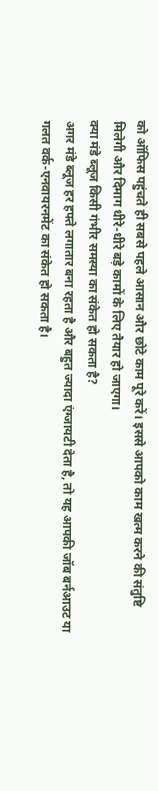को ऑफिस पहुंचते ही सबसे पहले आसान और छोटे काम पूरे करें। इससे आपको काम खत्म करने की संतुष्टि मिलेगी और दिमाग धीरे-धीरे बड़े कामों के लिए तैयार हो जाएगा।
क्या मंडे ब्लूज किसी गंभीर समस्या का संकेत हो सकता है?
अगर मंडे ब्लूज हर हफ्ते लगातार बना रहता है और बहुत ज्यादा एंग्जायटी देता है, तो यह आपकी जॉब बर्नआउट या गलत वर्क-एनवायरनमेंट का संकेत हो सकता है।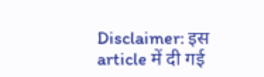Disclaimer: इस article में दी गई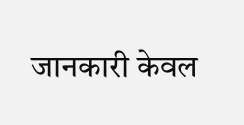जानकारी केवल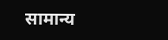सामान्य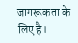जागरूकता के लिए है।